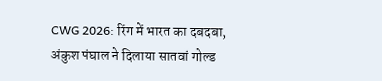CWG 2026: रिंग में भारत का दबदबा, अंकुश पंघाल ने दिलाया सातवां गोल्ड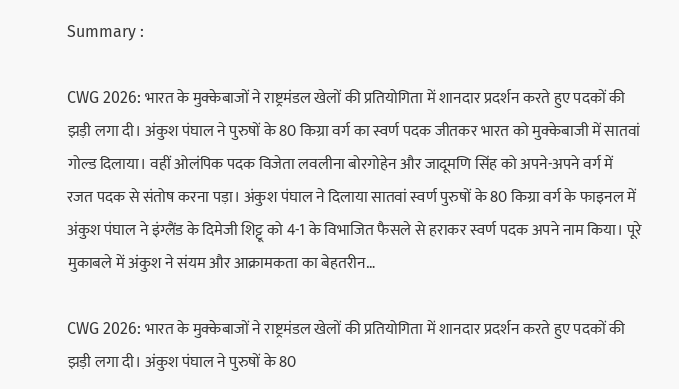Summary :

CWG 2026: भारत के मुक्केबाजों ने राष्ट्रमंडल खेलों की प्रतियोगिता में शानदार प्रदर्शन करते हुए पदकों की झड़ी लगा दी। अंकुश पंघाल ने पुरुषों के 80 किग्रा वर्ग का स्वर्ण पदक जीतकर भारत को मुक्केबाजी में सातवां गोल्ड दिलाया। वहीं ओलंपिक पदक विजेता लवलीना बोरगोहेन और जादूमणि सिंह को अपने-अपने वर्ग में रजत पदक से संतोष करना पड़ा। अंकुश पंघाल ने दिलाया सातवां स्वर्ण पुरुषों के 80 किग्रा वर्ग के फाइनल में अंकुश पंघाल ने इंग्लैंड के दिमेजी शिट्टू को 4-1 के विभाजित फैसले से हराकर स्वर्ण पदक अपने नाम किया। पूरे मुकाबले में अंकुश ने संयम और आक्रामकता का बेहतरीन…

CWG 2026: भारत के मुक्केबाजों ने राष्ट्रमंडल खेलों की प्रतियोगिता में शानदार प्रदर्शन करते हुए पदकों की झड़ी लगा दी। अंकुश पंघाल ने पुरुषों के 80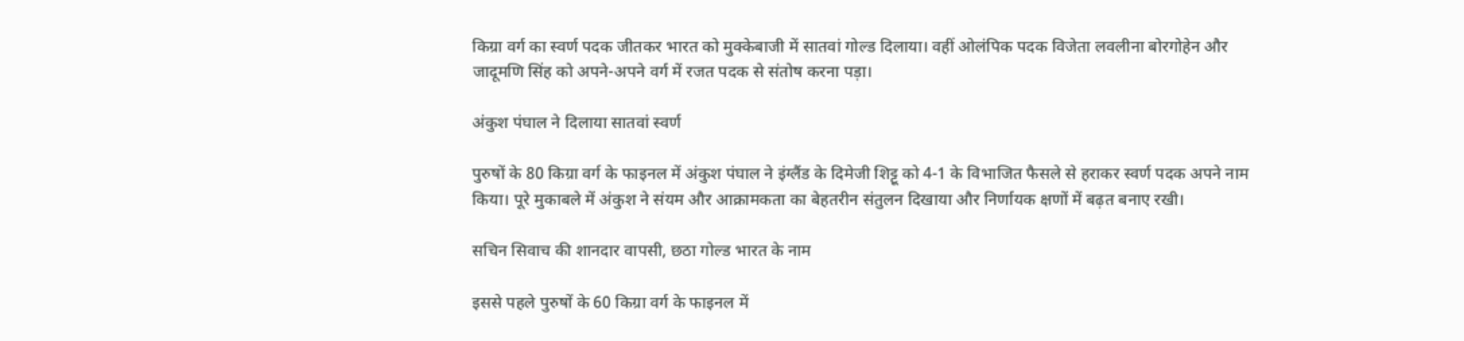किग्रा वर्ग का स्वर्ण पदक जीतकर भारत को मुक्केबाजी में सातवां गोल्ड दिलाया। वहीं ओलंपिक पदक विजेता लवलीना बोरगोहेन और जादूमणि सिंह को अपने-अपने वर्ग में रजत पदक से संतोष करना पड़ा।

अंकुश पंघाल ने दिलाया सातवां स्वर्ण

पुरुषों के 80 किग्रा वर्ग के फाइनल में अंकुश पंघाल ने इंग्लैंड के दिमेजी शिट्टू को 4-1 के विभाजित फैसले से हराकर स्वर्ण पदक अपने नाम किया। पूरे मुकाबले में अंकुश ने संयम और आक्रामकता का बेहतरीन संतुलन दिखाया और निर्णायक क्षणों में बढ़त बनाए रखी।

सचिन सिवाच की शानदार वापसी, छठा गोल्ड भारत के नाम

इससे पहले पुरुषों के 60 किग्रा वर्ग के फाइनल में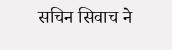सचिन सिवाच ने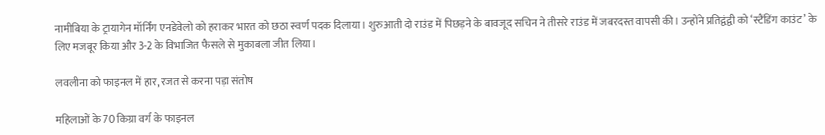नामीबिया के ट्रायागेन मॉर्निंग एनडेवेलो को हराकर भारत को छठा स्वर्ण पदक दिलाया। शुरुआती दो राउंड में पिछड़ने के बावजूद सचिन ने तीसरे राउंड में जबरदस्त वापसी की। उन्होंने प्रतिद्वंद्वी को ‘स्टैंडिंग काउंट’ के लिए मजबूर किया और 3-2 के विभाजित फैसले से मुकाबला जीत लिया।

लवलीना को फाइनल में हार, रजत से करना पड़ा संतोष

महिलाओं के 70 किग्रा वर्ग के फाइनल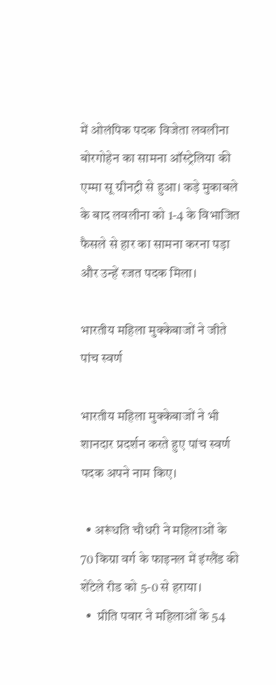में ओलंपिक पदक विजेता लवलीना बोरगोहेन का सामना ऑस्ट्रेलिया की एम्मा सू ग्रीनट्री से हुआ। कड़े मुकाबले के बाद लवलीना को 1-4 के विभाजित फैसले से हार का सामना करना पड़ा और उन्हें रजत पदक मिला।

भारतीय महिला मुक्केबाजों ने जीते पांच स्वर्ण

भारतीय महिला मुक्केबाजों ने भी शानदार प्रदर्शन करते हुए पांच स्वर्ण पदक अपने नाम किए।

  • अरूंधति चौधरी ने महिलाओं के 70 किग्रा वर्ग के फाइनल में इंग्लैंड की शेंटेले रीड को 5-0 से हराया।
  •  प्रीति पवार ने महिलाओं के 54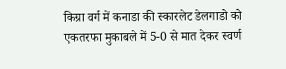किग्रा वर्ग में कनाडा की स्कारलेट डेलगाडो को एकतरफा मुकाबले में 5-0 से मात देकर स्वर्ण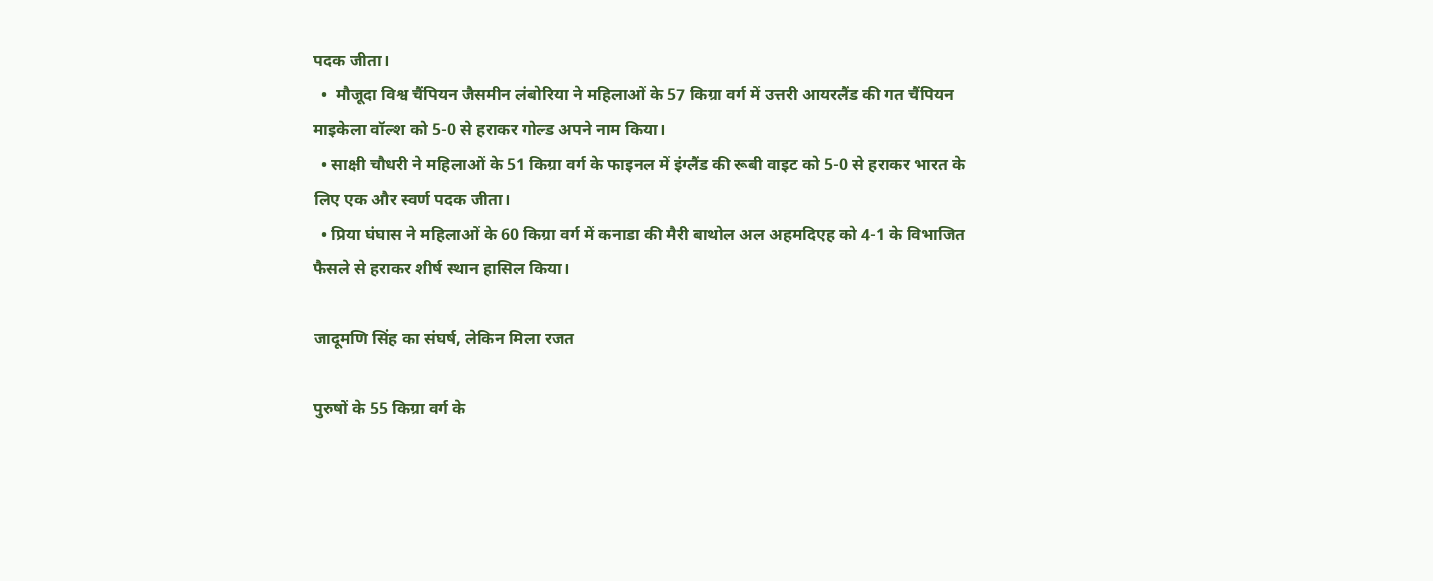पदक जीता।
  •  मौजूदा विश्व चैंपियन जैसमीन लंबोरिया ने महिलाओं के 57 किग्रा वर्ग में उत्तरी आयरलैंड की गत चैंपियन माइकेला वॉल्श को 5-0 से हराकर गोल्ड अपने नाम किया।
  • साक्षी चौधरी ने महिलाओं के 51 किग्रा वर्ग के फाइनल में इंग्लैंड की रूबी वाइट को 5-0 से हराकर भारत के लिए एक और स्वर्ण पदक जीता।
  • प्रिया घंघास ने महिलाओं के 60 किग्रा वर्ग में कनाडा की मैरी बाथोल अल अहमदिएह को 4-1 के विभाजित फैसले से हराकर शीर्ष स्थान हासिल किया।

जादूमणि सिंह का संघर्ष, लेकिन मिला रजत

पुरुषों के 55 किग्रा वर्ग के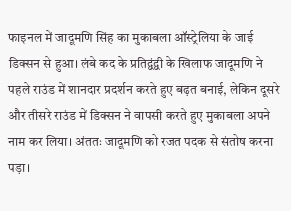फाइनल में जादूमणि सिंह का मुकाबला ऑस्ट्रेलिया के जाई डिक्सन से हुआ। लंबे कद के प्रतिद्वंद्वी के खिलाफ जादूमणि ने पहले राउंड में शानदार प्रदर्शन करते हुए बढ़त बनाई, लेकिन दूसरे और तीसरे राउंड में डिक्सन ने वापसी करते हुए मुकाबला अपने नाम कर लिया। अंततः जादूमणि को रजत पदक से संतोष करना पड़ा।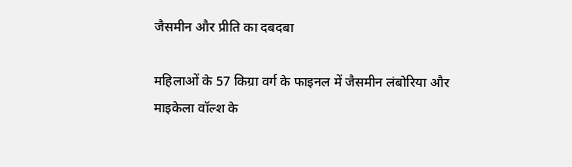जैसमीन और प्रीति का दबदबा

महिलाओं के 57 किग्रा वर्ग के फाइनल में जैसमीन लंबोरिया और माइकेला वॉल्श के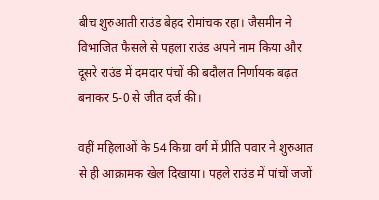बीच शुरुआती राउंड बेहद रोमांचक रहा। जैसमीन ने विभाजित फैसले से पहला राउंड अपने नाम किया और दूसरे राउंड में दमदार पंचों की बदौलत निर्णायक बढ़त बनाकर 5-0 से जीत दर्ज की।

वहीं महिलाओं के 54 किग्रा वर्ग में प्रीति पवार ने शुरुआत से ही आक्रामक खेल दिखाया। पहले राउंड में पांचों जजों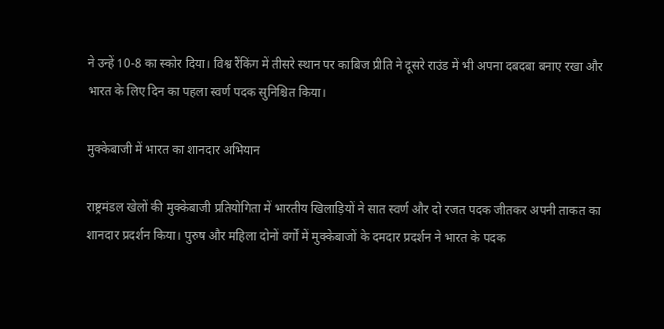ने उन्हें 10-8 का स्कोर दिया। विश्व रैंकिंग में तीसरे स्थान पर काबिज प्रीति ने दूसरे राउंड में भी अपना दबदबा बनाए रखा और भारत के लिए दिन का पहला स्वर्ण पदक सुनिश्चित किया।

मुक्केबाजी में भारत का शानदार अभियान

राष्ट्रमंडल खेलों की मुक्केबाजी प्रतियोगिता में भारतीय खिलाड़ियों ने सात स्वर्ण और दो रजत पदक जीतकर अपनी ताकत का शानदार प्रदर्शन किया। पुरुष और महिला दोनों वर्गों में मुक्केबाजों के दमदार प्रदर्शन ने भारत के पदक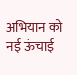अभियान को नई ऊंचाई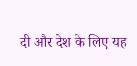दी और देश के लिए यह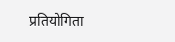प्रतियोगिता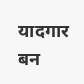यादगार बन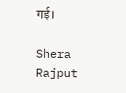गई।

Shera Rajput